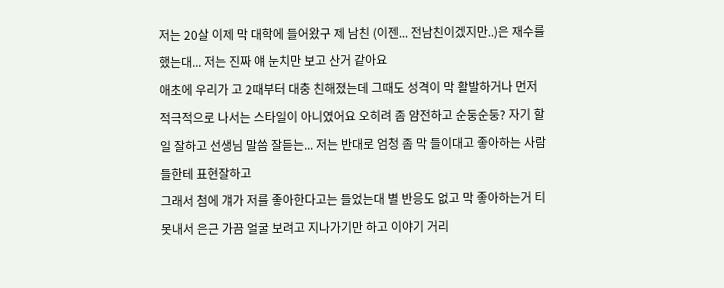저는 20살 이제 막 대학에 들어왔구 제 남친 (이젠... 전남친이겠지만..)은 재수를 했는대... 저는 진짜 얘 눈치만 보고 산거 같아요
애초에 우리가 고 2때부터 대충 친해졌는데 그때도 성격이 막 활발하거나 먼저 적극적으로 나서는 스타일이 아니였어요 오히려 좀 얌전하고 순둥순둥? 자기 할 일 잘하고 선생님 말씀 잘듣는... 저는 반대로 엄청 좀 막 들이대고 좋아하는 사람들한테 표현잘하고
그래서 첨에 걔가 저를 좋아한다고는 들었는대 별 반응도 없고 막 좋아하는거 티 못내서 은근 가끔 얼굴 보려고 지나가기만 하고 이야기 거리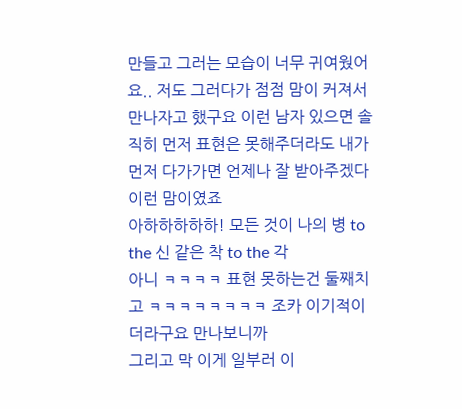만들고 그러는 모습이 너무 귀여웠어요.. 저도 그러다가 점점 맘이 커져서 만나자고 했구요 이런 남자 있으면 솔직히 먼저 표현은 못해주더라도 내가 먼저 다가가면 언제나 잘 받아주겠다 이런 맘이였죠
아하하하하하! 모든 것이 나의 병 to the 신 같은 착 to the 각
아니 ㅋㅋㅋㅋ 표현 못하는건 둘째치고 ㅋㅋㅋㅋㅋㅋㅋㅋ 조카 이기적이더라구요 만나보니까
그리고 막 이게 일부러 이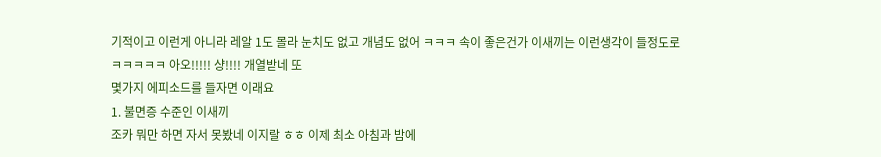기적이고 이런게 아니라 레알 1도 몰라 눈치도 없고 개념도 없어 ㅋㅋㅋ 속이 좋은건가 이새끼는 이런생각이 들정도로 ㅋㅋㅋㅋㅋ 아오!!!!! 샹!!!! 개열받네 또
몇가지 에피소드를 들자면 이래요
1. 불면증 수준인 이새끼
조카 뭐만 하면 자서 못봤네 이지랄 ㅎㅎ 이제 최소 아침과 밤에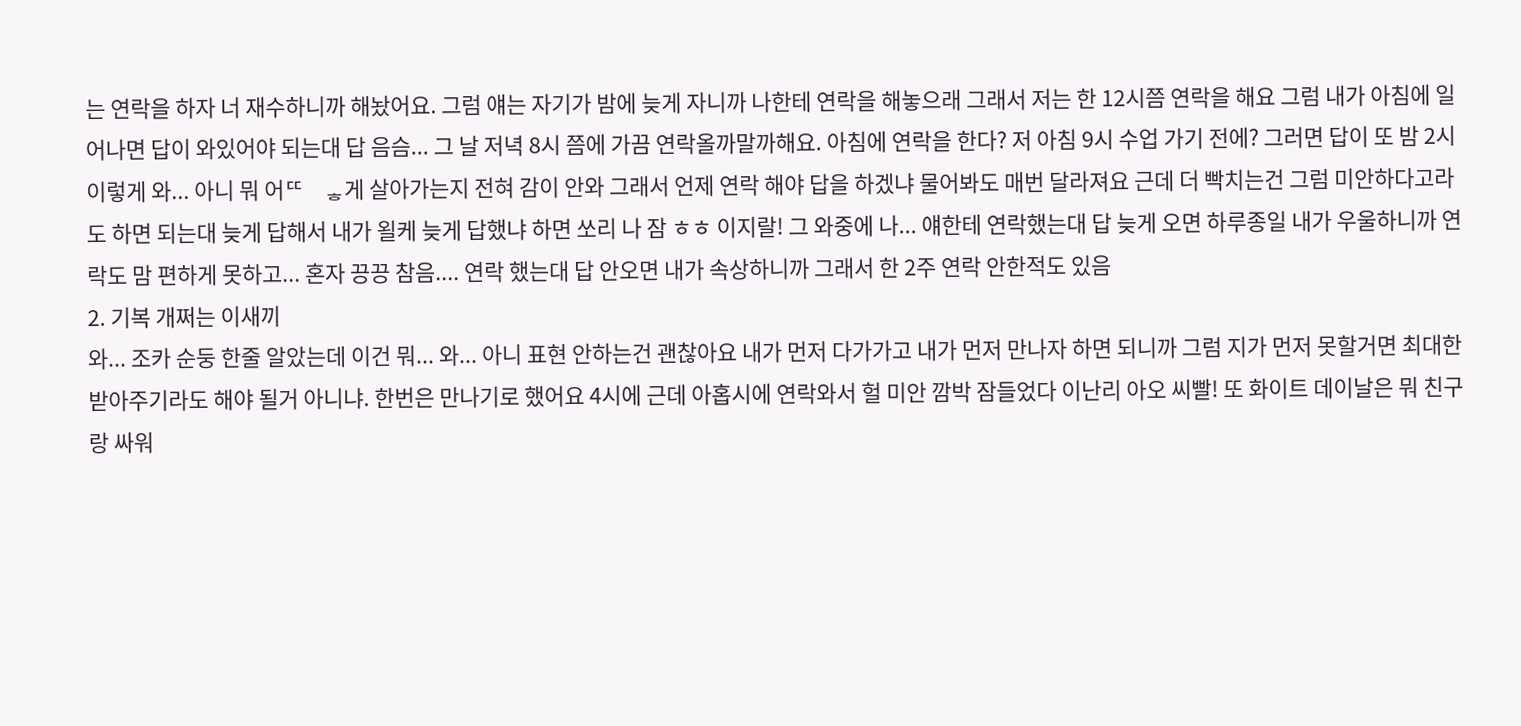는 연락을 하자 너 재수하니까 해놨어요. 그럼 얘는 자기가 밤에 늦게 자니까 나한테 연락을 해놓으래 그래서 저는 한 12시쯤 연락을 해요 그럼 내가 아침에 일어나면 답이 와있어야 되는대 답 음슴... 그 날 저녁 8시 쯤에 가끔 연락올까말까해요. 아침에 연락을 한다? 저 아침 9시 수업 가기 전에? 그러면 답이 또 밤 2시 이렇게 와... 아니 뭐 어ᄄᅠᇂ게 살아가는지 전혀 감이 안와 그래서 언제 연락 해야 답을 하겠냐 물어봐도 매번 달라져요 근데 더 빡치는건 그럼 미안하다고라도 하면 되는대 늦게 답해서 내가 욀케 늦게 답했냐 하면 쏘리 나 잠 ㅎㅎ 이지랄! 그 와중에 나... 얘한테 연락했는대 답 늦게 오면 하루종일 내가 우울하니까 연락도 맘 편하게 못하고... 혼자 끙끙 참음.... 연락 했는대 답 안오면 내가 속상하니까 그래서 한 2주 연락 안한적도 있음
2. 기복 개쩌는 이새끼
와... 조카 순둥 한줄 알았는데 이건 뭐... 와... 아니 표현 안하는건 괜찮아요 내가 먼저 다가가고 내가 먼저 만나자 하면 되니까 그럼 지가 먼저 못할거면 최대한 받아주기라도 해야 될거 아니냐. 한번은 만나기로 했어요 4시에 근데 아홉시에 연락와서 헐 미안 깜박 잠들었다 이난리 아오 씨빨! 또 화이트 데이날은 뭐 친구랑 싸워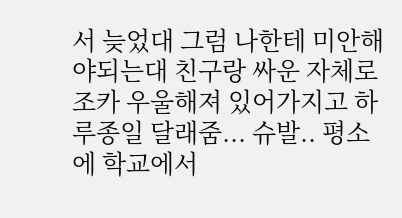서 늦었대 그럼 나한테 미안해야되는대 친구랑 싸운 자체로 조카 우울해져 있어가지고 하루종일 달래줌... 슈발.. 평소에 학교에서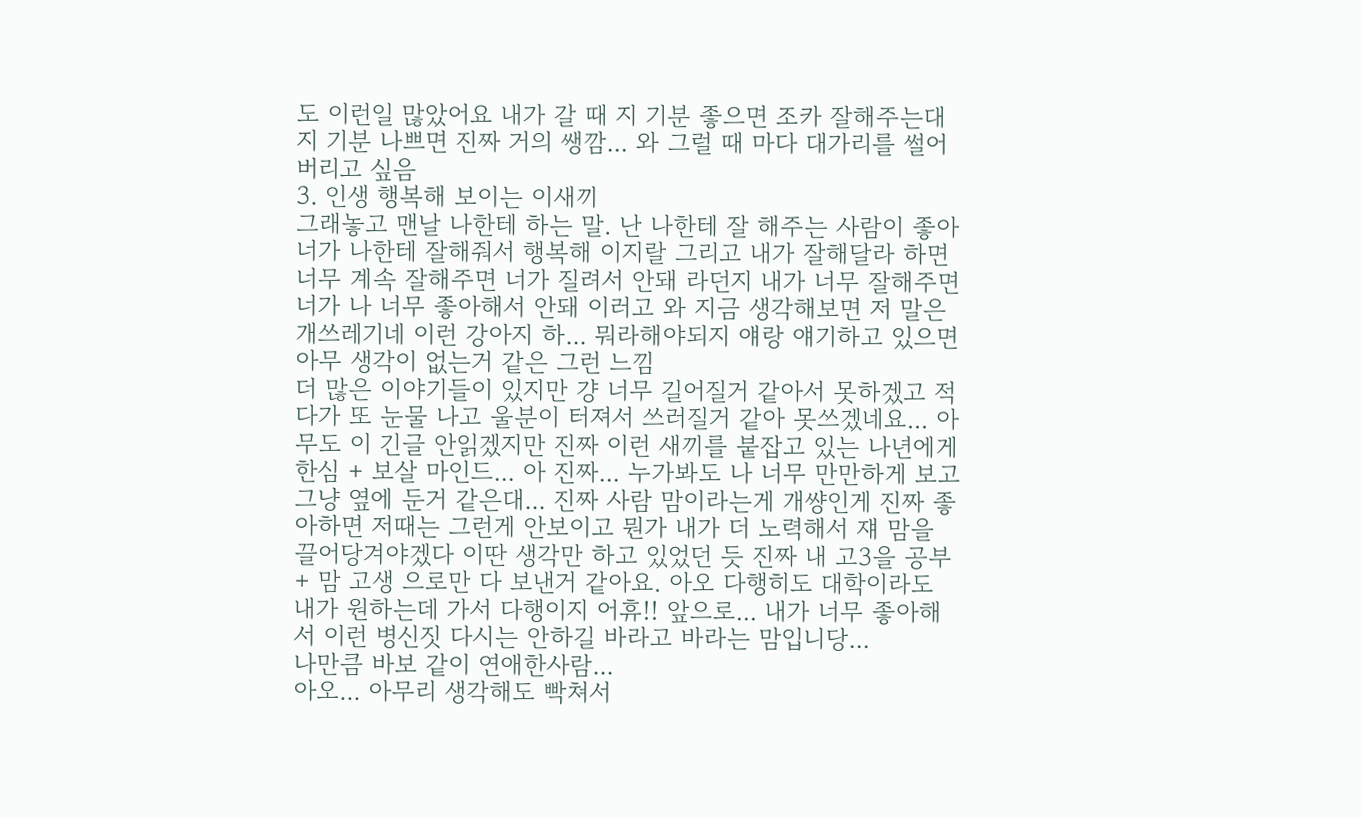도 이런일 많았어요 내가 갈 때 지 기분 좋으면 조카 잘해주는대 지 기분 나쁘면 진짜 거의 쌩깜... 와 그럴 때 마다 대가리를 썰어버리고 싶음
3. 인생 행복해 보이는 이새끼
그래놓고 맨날 나한테 하는 말. 난 나한테 잘 해주는 사람이 좋아 너가 나한테 잘해줘서 행복해 이지랄 그리고 내가 잘해달라 하면 너무 계속 잘해주면 너가 질려서 안돼 라던지 내가 너무 잘해주면 너가 나 너무 좋아해서 안돼 이러고 와 지금 생각해보면 저 말은 개쓰레기네 이런 강아지 하... 뭐라해야되지 얘랑 얘기하고 있으면 아무 생각이 없는거 같은 그런 느낌
더 많은 이야기들이 있지만 걍 너무 길어질거 같아서 못하겠고 적다가 또 눈물 나고 울분이 터져서 쓰러질거 같아 못쓰겠네요... 아무도 이 긴글 안읽겠지만 진짜 이런 새끼를 붙잡고 있는 나년에게 한심 + 보살 마인드... 아 진짜... 누가봐도 나 너무 만만하게 보고 그냥 옆에 둔거 같은대... 진짜 사람 맘이라는게 개썅인게 진짜 좋아하면 저때는 그런게 안보이고 뭔가 내가 더 노력해서 쟤 맘을 끌어당겨야겠다 이딴 생각만 하고 있었던 듯 진짜 내 고3을 공부 + 맘 고생 으로만 다 보낸거 같아요. 아오 다행히도 대학이라도 내가 원하는데 가서 다행이지 어휴!! 앞으로... 내가 너무 좋아해서 이런 병신짓 다시는 안하길 바라고 바라는 맘입니당...
나만큼 바보 같이 연애한사람...
아오... 아무리 생각해도 빡쳐서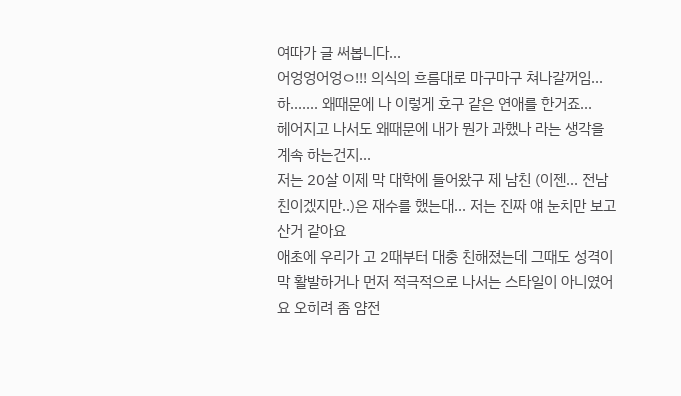여따가 글 써봅니다...
어엉엉어엉ㅇ!!! 의식의 흐름대로 마구마구 쳐나갈꺼임...
하....... 왜때문에 나 이렇게 호구 같은 연애를 한거죠...
헤어지고 나서도 왜때문에 내가 뭔가 과했나 라는 생각을 계속 하는건지...
저는 20살 이제 막 대학에 들어왔구 제 남친 (이젠... 전남친이겠지만..)은 재수를 했는대... 저는 진짜 얘 눈치만 보고 산거 같아요
애초에 우리가 고 2때부터 대충 친해졌는데 그때도 성격이 막 활발하거나 먼저 적극적으로 나서는 스타일이 아니였어요 오히려 좀 얌전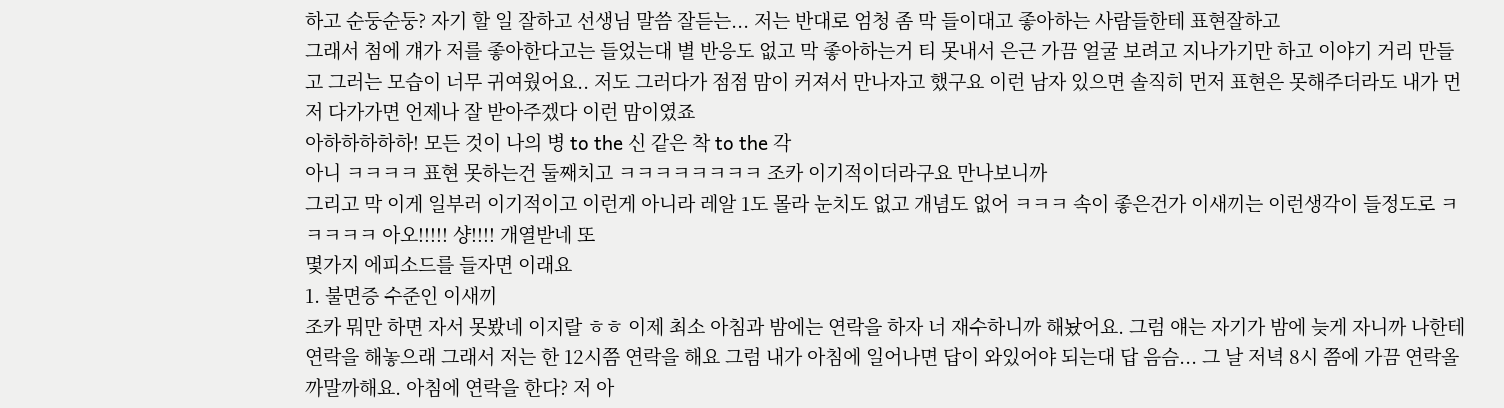하고 순둥순둥? 자기 할 일 잘하고 선생님 말씀 잘듣는... 저는 반대로 엄청 좀 막 들이대고 좋아하는 사람들한테 표현잘하고
그래서 첨에 걔가 저를 좋아한다고는 들었는대 별 반응도 없고 막 좋아하는거 티 못내서 은근 가끔 얼굴 보려고 지나가기만 하고 이야기 거리 만들고 그러는 모습이 너무 귀여웠어요.. 저도 그러다가 점점 맘이 커져서 만나자고 했구요 이런 남자 있으면 솔직히 먼저 표현은 못해주더라도 내가 먼저 다가가면 언제나 잘 받아주겠다 이런 맘이였죠
아하하하하하! 모든 것이 나의 병 to the 신 같은 착 to the 각
아니 ㅋㅋㅋㅋ 표현 못하는건 둘째치고 ㅋㅋㅋㅋㅋㅋㅋㅋ 조카 이기적이더라구요 만나보니까
그리고 막 이게 일부러 이기적이고 이런게 아니라 레알 1도 몰라 눈치도 없고 개념도 없어 ㅋㅋㅋ 속이 좋은건가 이새끼는 이런생각이 들정도로 ㅋㅋㅋㅋㅋ 아오!!!!! 샹!!!! 개열받네 또
몇가지 에피소드를 들자면 이래요
1. 불면증 수준인 이새끼
조카 뭐만 하면 자서 못봤네 이지랄 ㅎㅎ 이제 최소 아침과 밤에는 연락을 하자 너 재수하니까 해놨어요. 그럼 얘는 자기가 밤에 늦게 자니까 나한테 연락을 해놓으래 그래서 저는 한 12시쯤 연락을 해요 그럼 내가 아침에 일어나면 답이 와있어야 되는대 답 음슴... 그 날 저녁 8시 쯤에 가끔 연락올까말까해요. 아침에 연락을 한다? 저 아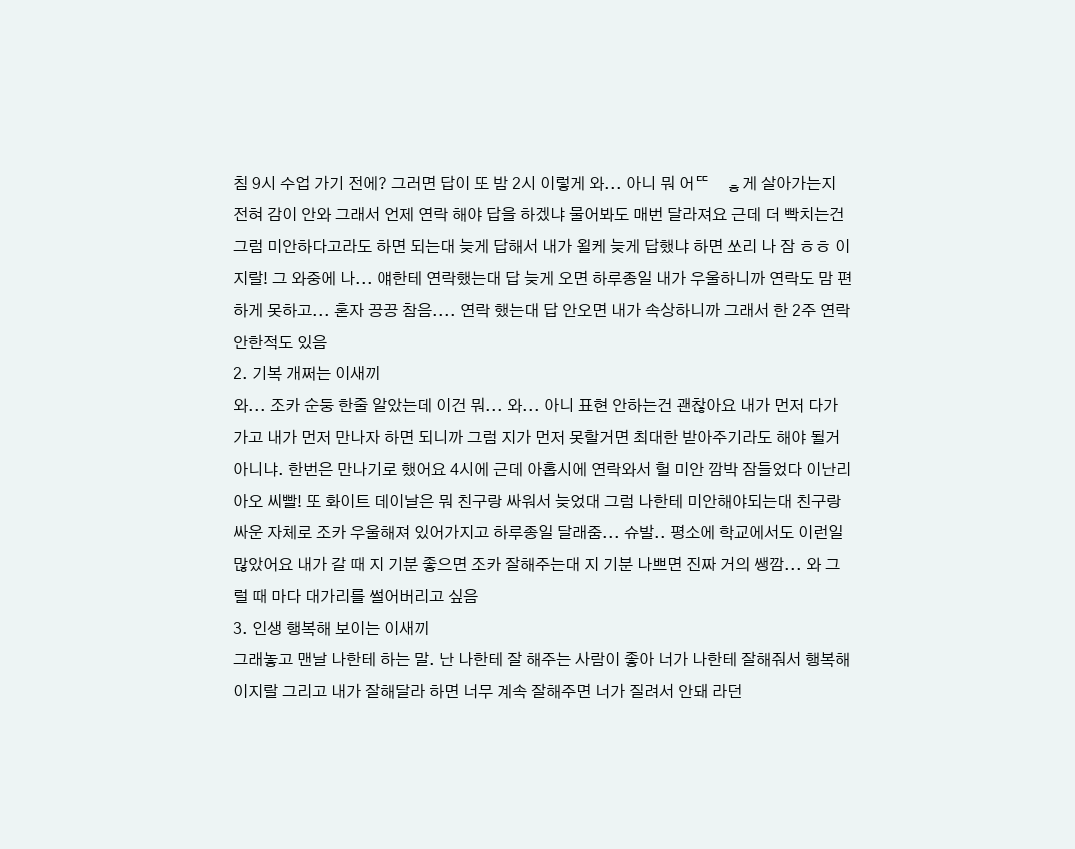침 9시 수업 가기 전에? 그러면 답이 또 밤 2시 이렇게 와... 아니 뭐 어ᄄᅠᇂ게 살아가는지 전혀 감이 안와 그래서 언제 연락 해야 답을 하겠냐 물어봐도 매번 달라져요 근데 더 빡치는건 그럼 미안하다고라도 하면 되는대 늦게 답해서 내가 욀케 늦게 답했냐 하면 쏘리 나 잠 ㅎㅎ 이지랄! 그 와중에 나... 얘한테 연락했는대 답 늦게 오면 하루종일 내가 우울하니까 연락도 맘 편하게 못하고... 혼자 끙끙 참음.... 연락 했는대 답 안오면 내가 속상하니까 그래서 한 2주 연락 안한적도 있음
2. 기복 개쩌는 이새끼
와... 조카 순둥 한줄 알았는데 이건 뭐... 와... 아니 표현 안하는건 괜찮아요 내가 먼저 다가가고 내가 먼저 만나자 하면 되니까 그럼 지가 먼저 못할거면 최대한 받아주기라도 해야 될거 아니냐. 한번은 만나기로 했어요 4시에 근데 아홉시에 연락와서 헐 미안 깜박 잠들었다 이난리 아오 씨빨! 또 화이트 데이날은 뭐 친구랑 싸워서 늦었대 그럼 나한테 미안해야되는대 친구랑 싸운 자체로 조카 우울해져 있어가지고 하루종일 달래줌... 슈발.. 평소에 학교에서도 이런일 많았어요 내가 갈 때 지 기분 좋으면 조카 잘해주는대 지 기분 나쁘면 진짜 거의 쌩깜... 와 그럴 때 마다 대가리를 썰어버리고 싶음
3. 인생 행복해 보이는 이새끼
그래놓고 맨날 나한테 하는 말. 난 나한테 잘 해주는 사람이 좋아 너가 나한테 잘해줘서 행복해 이지랄 그리고 내가 잘해달라 하면 너무 계속 잘해주면 너가 질려서 안돼 라던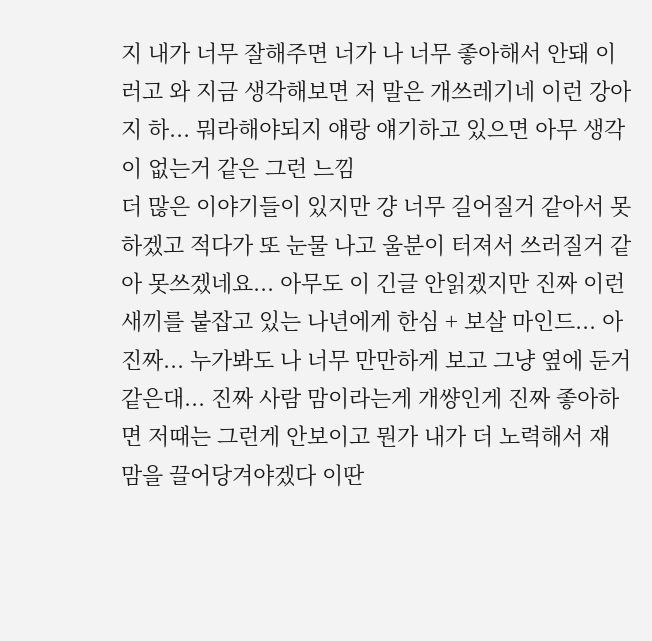지 내가 너무 잘해주면 너가 나 너무 좋아해서 안돼 이러고 와 지금 생각해보면 저 말은 개쓰레기네 이런 강아지 하... 뭐라해야되지 얘랑 얘기하고 있으면 아무 생각이 없는거 같은 그런 느낌
더 많은 이야기들이 있지만 걍 너무 길어질거 같아서 못하겠고 적다가 또 눈물 나고 울분이 터져서 쓰러질거 같아 못쓰겠네요... 아무도 이 긴글 안읽겠지만 진짜 이런 새끼를 붙잡고 있는 나년에게 한심 + 보살 마인드... 아 진짜... 누가봐도 나 너무 만만하게 보고 그냥 옆에 둔거 같은대... 진짜 사람 맘이라는게 개썅인게 진짜 좋아하면 저때는 그런게 안보이고 뭔가 내가 더 노력해서 쟤 맘을 끌어당겨야겠다 이딴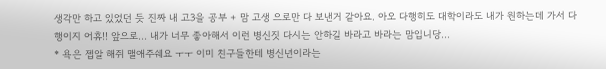생각만 하고 있었던 듯 진짜 내 고3을 공부 + 맘 고생 으로만 다 보낸거 같아요. 아오 다행히도 대학이라도 내가 원하는데 가서 다행이지 어휴!! 앞으로... 내가 너무 좋아해서 이런 병신짓 다시는 안하길 바라고 바라는 맘입니당...
* 욕은 젭알 해쥐 맬애주쉐요 ㅜㅜ 이미 친구들한테 병신년이라는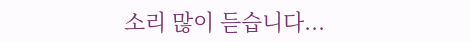소리 많이 듣습니다...